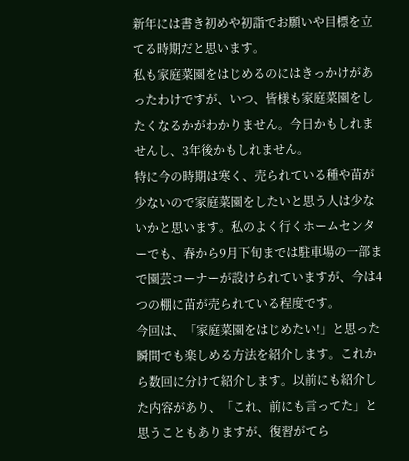新年には書き初めや初詣でお願いや目標を立てる時期だと思います。
私も家庭菜園をはじめるのにはきっかけがあったわけですが、いつ、皆様も家庭菜園をしたくなるかがわかりません。今日かもしれませんし、3年後かもしれません。
特に今の時期は寒く、売られている種や苗が少ないので家庭菜園をしたいと思う人は少ないかと思います。私のよく行くホームセンターでも、春から9月下旬までは駐車場の一部まで園芸コーナーが設けられていますが、今は4つの棚に苗が売られている程度です。
今回は、「家庭菜園をはじめたい!」と思った瞬間でも楽しめる方法を紹介します。これから数回に分けて紹介します。以前にも紹介した内容があり、「これ、前にも言ってた」と思うこともありますが、復習がてら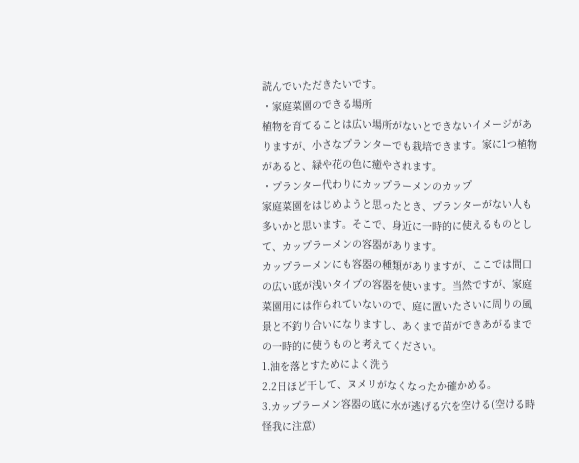読んでいただきたいです。
・家庭菜園のできる場所
植物を育てることは広い場所がないとできないイメージがありますが、小さなプランターでも栽培できます。家に1つ植物があると、緑や花の色に癒やされます。
・プランター代わりにカップラーメンのカップ
家庭菜園をはじめようと思ったとき、プランターがない人も多いかと思います。そこで、身近に一時的に使えるものとして、カップラーメンの容器があります。
カップラーメンにも容器の種類がありますが、ここでは間口の広い底が浅いタイプの容器を使います。当然ですが、家庭菜園用には作られていないので、庭に置いたさいに周りの風景と不釣り合いになりますし、あくまで苗ができあがるまでの一時的に使うものと考えてください。
1.油を落とすためによく洗う
2.2日ほど干して、ヌメリがなくなったか確かめる。
3.カップラーメン容器の底に水が逃げる穴を空ける(空ける時怪我に注意)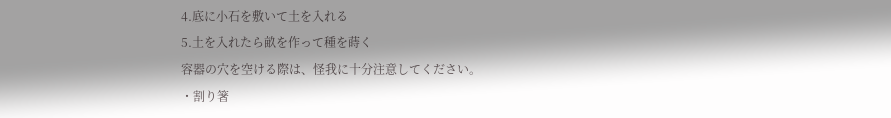4.底に小石を敷いて土を入れる
5.土を入れたら畝を作って種を蒔く
容器の穴を空ける際は、怪我に十分注意してください。
・割り箸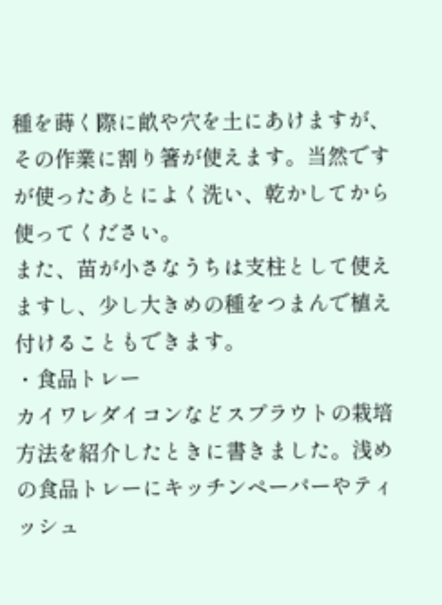種を蒔く際に畝や穴を土にあけますが、その作業に割り箸が使えます。当然ですが使ったあとによく洗い、乾かしてから使ってください。
また、苗が小さなうちは支柱として使えますし、少し大きめの種をつまんで植え付けることもできます。
・食品トレー
カイワレダイコンなどスプラウトの栽培方法を紹介したときに書きました。浅めの食品トレーにキッチンペーパーやティッシュ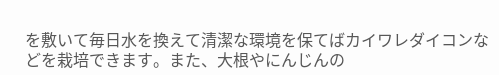を敷いて毎日水を換えて清潔な環境を保てばカイワレダイコンなどを栽培できます。また、大根やにんじんの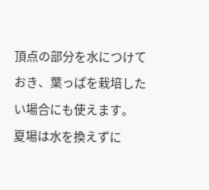頂点の部分を水につけておき、葉っぱを栽培したい場合にも使えます。
夏場は水を換えずに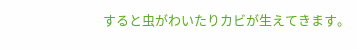すると虫がわいたりカビが生えてきます。